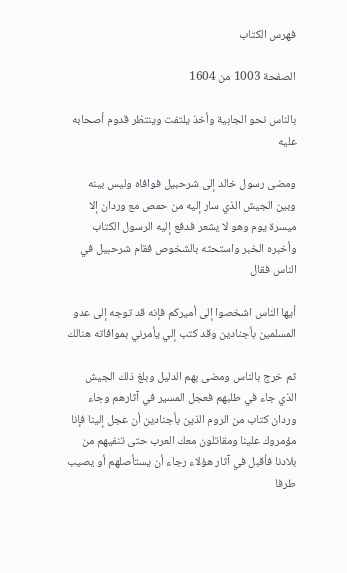فهرس الكتاب

الصفحة 1003 من 1604

بالناس نحو الجابية وأخذ يلتفت وينتظر قدوم أصحابه عليه

ومضى رسول خالد إلى شرحبيل فوافاه وليس بينه وبين الجيش الذي سار إليه من حمص مع وردان إلا ميسرة يوم وهو لا يشعر فدفع إليه الرسول الكتاب وأخبره الخبر واستحثه بالشخوص فقام شرحبيل في الناس فقال

أيها الناس اشخصوا إلى أميركم فإنه قد توجه إلى عدو المسلمين بأجنادين وقد كتب إلي يأمرني بموافاته هنالك

ثم خرج بالناس ومضى بهم الدليل وبلغ ذلك الجيش الذي جاء في طلبهم فعجل المسير في آثارهم وجاء وردان كتاب من الروم الذين بأجنادين أن عجل إلينا فإنا مؤمروك علينا ومقاتلون معك العرب حتى تنفيهم من بلادنا فأقبل في آثار هؤلاء رجاء أن يستأصلهم أو يصيب طرفا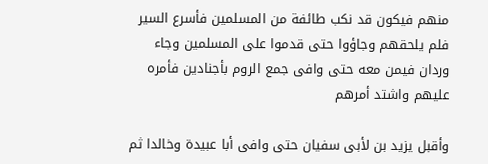منهم فيكون قد نكب طائفة من المسلمين فأسرع السير فلم يلحقهم وجاؤوا حتى قدموا على المسلمين وجاء وردان فيمن معه حتى وافى جمع الروم بأجنادين فأمره عليهم واشتد أمرهم

وأقبل يزيد بن لأبى سفيان حتى وافى أبا عبيدة وخالدا ثم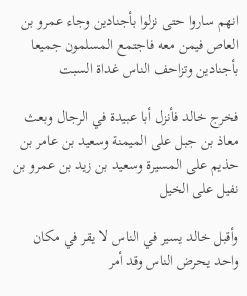انهم ساروا حتى نزلوا بأجنادين وجاء عمرو بن العاص فيمن معه فاجتمع المسلمون جميعا بأجنادين وتزاحف الناس غداة السبت

فخرج خالد فأنزل أبا عبيدة في الرجال وبعث معاذ بن جبل على الميمنة وسعيد بن عامر بن حذيم على المسيرة وسعيد بن زيد بن عمرو بن نفيل على الخيل

وأقبل خالد يسير في الناس لا يقر في مكان واحد يحرض الناس وقد أمر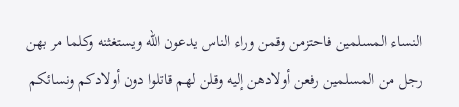النساء المسلمين فاحتزمن وقمن وراء الناس يدعون الله ويستغثنه وكلما مر بهن رجل من المسلمين رفعن أولادهن إليه وقلن لهم قاتلوا دون أولادكم ونسائكم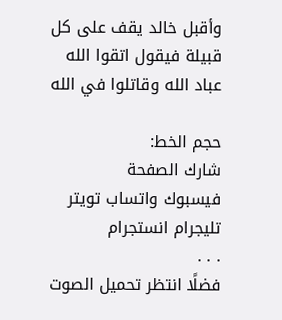وأقبل خالد يقف على كل قبيلة فيقول اتقوا الله عباد الله وقاتلوا في الله

حجم الخط:
شارك الصفحة
فيسبوك واتساب تويتر تليجرام انستجرام
. . .
فضلًا انتظر تحميل الصوت